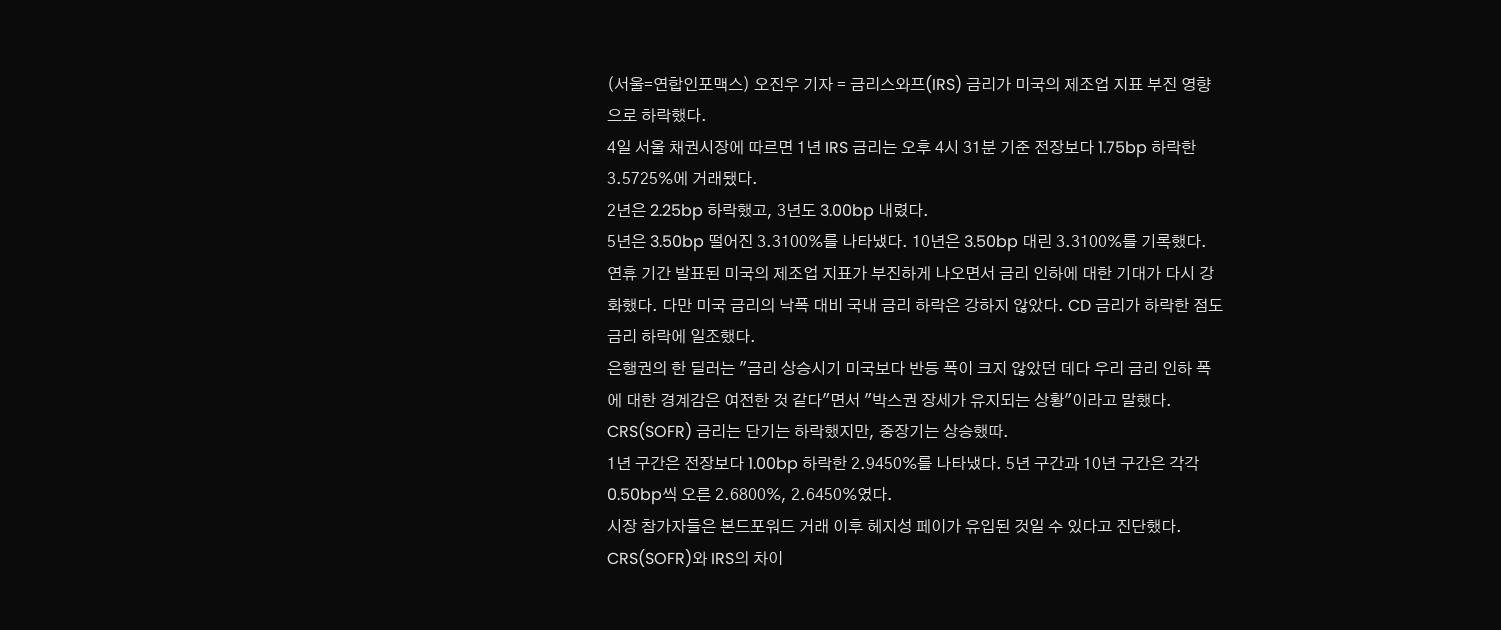(서울=연합인포맥스) 오진우 기자 = 금리스와프(IRS) 금리가 미국의 제조업 지표 부진 영향으로 하락했다.
4일 서울 채권시장에 따르면 1년 IRS 금리는 오후 4시 31분 기준 전장보다 1.75bp 하락한 3.5725%에 거래됐다.
2년은 2.25bp 하락했고, 3년도 3.00bp 내렸다.
5년은 3.50bp 떨어진 3.3100%를 나타냈다. 10년은 3.50bp 대린 3.3100%를 기록했다.
연휴 기간 발표된 미국의 제조업 지표가 부진하게 나오면서 금리 인하에 대한 기대가 다시 강화했다. 다만 미국 금리의 낙폭 대비 국내 금리 하락은 강하지 않았다. CD 금리가 하락한 점도 금리 하락에 일조했다.
은행권의 한 딜러는 "금리 상승시기 미국보다 반등 폭이 크지 않았던 데다 우리 금리 인하 폭에 대한 경계감은 여전한 것 같다"면서 "박스권 장세가 유지되는 상황"이라고 말했다.
CRS(SOFR) 금리는 단기는 하락했지만, 중장기는 상승했따.
1년 구간은 전장보다 1.00bp 하락한 2.9450%를 나타냈다. 5년 구간과 10년 구간은 각각 0.50bp씩 오른 2.6800%, 2.6450%였다.
시장 참가자들은 본드포워드 거래 이후 헤지성 페이가 유입된 것일 수 있다고 진단했다.
CRS(SOFR)와 IRS의 차이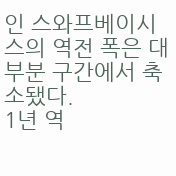인 스와프베이시스의 역전 폭은 대부분 구간에서 축소됐다.
1년 역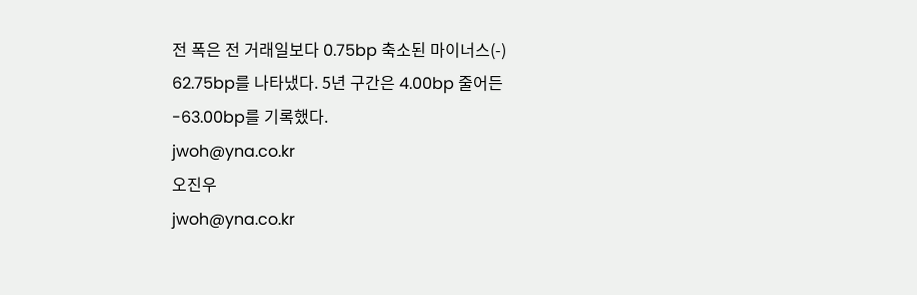전 폭은 전 거래일보다 0.75bp 축소된 마이너스(-) 62.75bp를 나타냈다. 5년 구간은 4.00bp 줄어든 -63.00bp를 기록했다.
jwoh@yna.co.kr
오진우
jwoh@yna.co.kr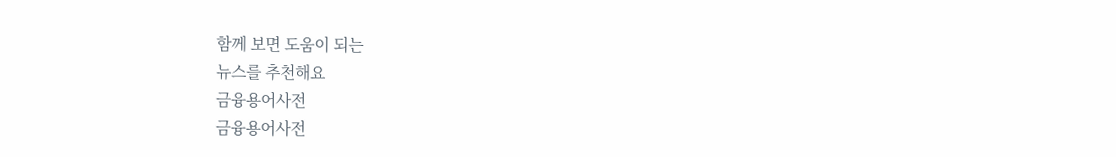함께 보면 도움이 되는
뉴스를 추천해요
금융용어사전
금융용어사전